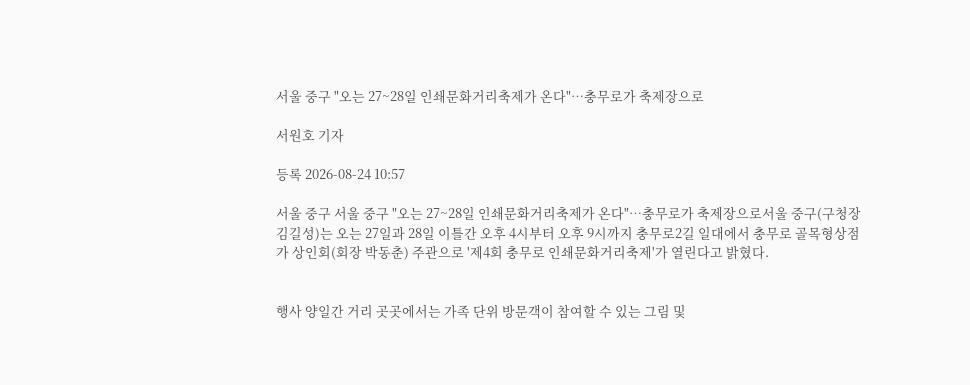서울 중구 "오는 27~28일 인쇄문화거리축제가 온다"…충무로가 축제장으로

서원호 기자

등록 2026-08-24 10:57

서울 중구 서울 중구 "오는 27~28일 인쇄문화거리축제가 온다"…충무로가 축제장으로서울 중구(구청장 김길성)는 오는 27일과 28일 이틀간 오후 4시부터 오후 9시까지 충무로2길 일대에서 충무로 골목형상점가 상인회(회장 박동춘) 주관으로 '제4회 충무로 인쇄문화거리축제'가 열린다고 밝혔다.


행사 양일간 거리 곳곳에서는 가족 단위 방문객이 참여할 수 있는 그림 및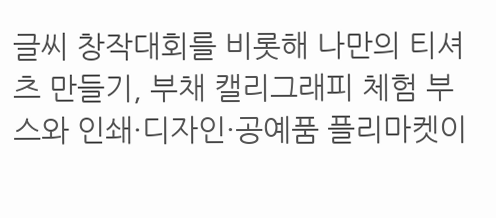글씨 창작대회를 비롯해 나만의 티셔츠 만들기, 부채 캘리그래피 체험 부스와 인쇄·디자인·공예품 플리마켓이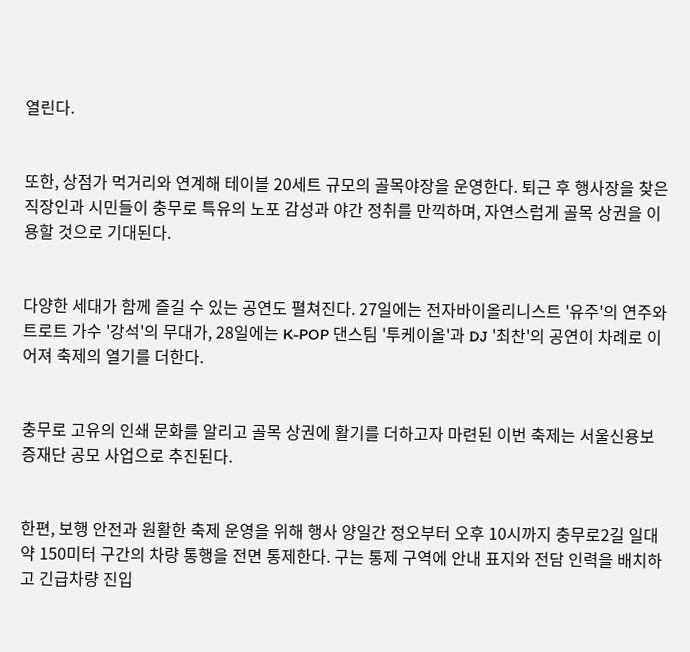열린다.


또한, 상점가 먹거리와 연계해 테이블 20세트 규모의 골목야장을 운영한다. 퇴근 후 행사장을 찾은 직장인과 시민들이 충무로 특유의 노포 감성과 야간 정취를 만끽하며, 자연스럽게 골목 상권을 이용할 것으로 기대된다.


다양한 세대가 함께 즐길 수 있는 공연도 펼쳐진다. 27일에는 전자바이올리니스트 '유주'의 연주와 트로트 가수 '강석'의 무대가, 28일에는 K-POP 댄스팀 '투케이올'과 DJ '최찬'의 공연이 차례로 이어져 축제의 열기를 더한다.


충무로 고유의 인쇄 문화를 알리고 골목 상권에 활기를 더하고자 마련된 이번 축제는 서울신용보증재단 공모 사업으로 추진된다.


한편, 보행 안전과 원활한 축제 운영을 위해 행사 양일간 정오부터 오후 10시까지 충무로2길 일대 약 150미터 구간의 차량 통행을 전면 통제한다. 구는 통제 구역에 안내 표지와 전담 인력을 배치하고 긴급차량 진입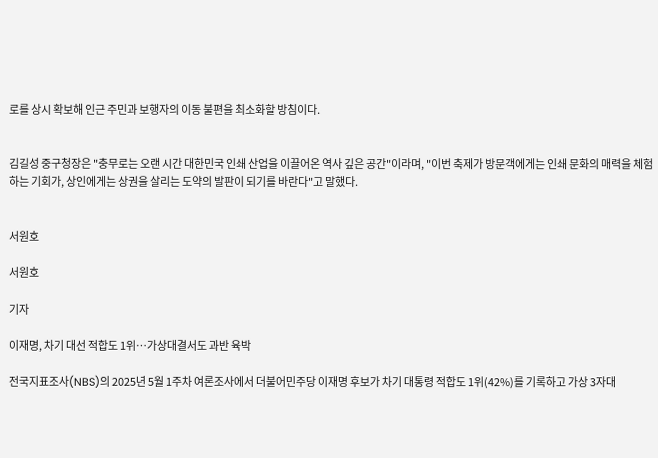로를 상시 확보해 인근 주민과 보행자의 이동 불편을 최소화할 방침이다.


김길성 중구청장은 "충무로는 오랜 시간 대한민국 인쇄 산업을 이끌어온 역사 깊은 공간"이라며, "이번 축제가 방문객에게는 인쇄 문화의 매력을 체험하는 기회가, 상인에게는 상권을 살리는 도약의 발판이 되기를 바란다"고 말했다.


서원호

서원호

기자

이재명, 차기 대선 적합도 1위…가상대결서도 과반 육박

전국지표조사(NBS)의 2025년 5월 1주차 여론조사에서 더불어민주당 이재명 후보가 차기 대통령 적합도 1위(42%)를 기록하고 가상 3자대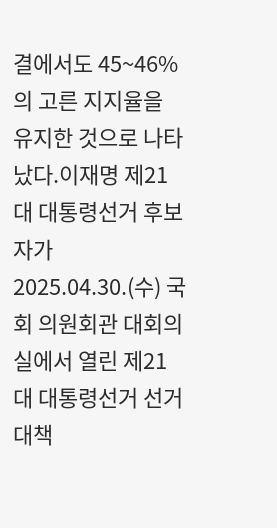결에서도 45~46%의 고른 지지율을 유지한 것으로 나타났다.이재명 제21대 대통령선거 후보자가 2025.04.30.(수) 국회 의원회관 대회의실에서 열린 제21대 대통령선거 선거대책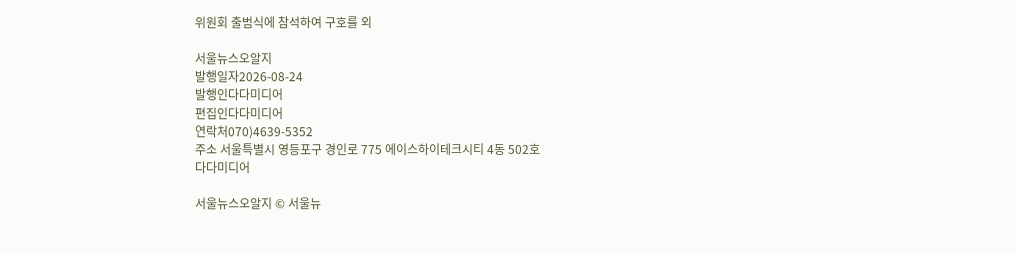위원회 출범식에 참석하여 구호를 외

서울뉴스오알지
발행일자2026-08-24
발행인다다미디어
편집인다다미디어
연락처070)4639-5352
주소 서울특별시 영등포구 경인로 775 에이스하이테크시티 4동 502호
다다미디어

서울뉴스오알지 © 서울뉴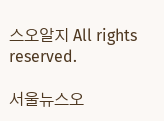스오알지 All rights reserved.

서울뉴스오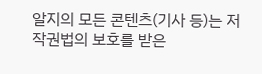알지의 모든 콘텐츠(기사 등)는 저작권법의 보호를 받은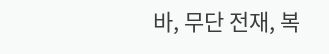바, 무단 전재, 복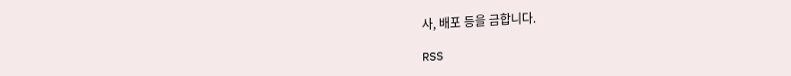사, 배포 등을 금합니다.

RSS